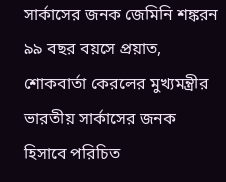সার্কাসের জনক জেমিনি শঙ্করন ৯৯ বছর বয়সে প্রয়াত, শোকবার্তা কেরলের মুখ্যমন্ত্রীর
ভারতীয় সার্কাসের জনক হিসাবে পরিচিত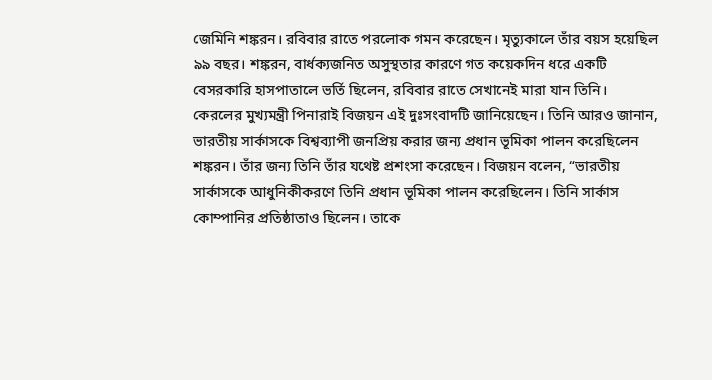জেমিনি শঙ্করন। রবিবার রাতে পরলোক গমন করেছেন। মৃত্যুকালে তাঁর বয়স হয়েছিল ৯৯ বছর। শঙ্করন, বার্ধক্যজনিত অসুস্থতার কারণে গত কয়েকদিন ধরে একটি বেসরকারি হাসপাতালে ভর্তি ছিলেন, রবিবার রাতে সেখানেই মারা যান তিনি।
কেরলের মুখ্যমন্ত্রী পিনারাই বিজয়ন এই দুঃসংবাদটি জানিয়েছেন। তিনি আরও জানান, ভারতীয় সার্কাসকে বিশ্বব্যাপী জনপ্রিয় করার জন্য প্রধান ভূমিকা পালন করেছিলেন শঙ্করন। তাঁর জন্য তিনি তাঁর যথেষ্ট প্রশংসা করেছেন। বিজয়ন বলেন, “ভারতীয় সার্কাসকে আধুনিকীকরণে তিনি প্রধান ভূমিকা পালন করেছিলেন। তিনি সার্কাস কোম্পানির প্রতিষ্ঠাতাও ছিলেন। তাকে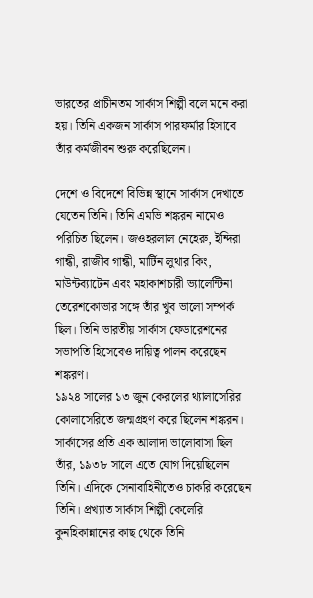ভারতের প্রাচীনতম সার্কাস শিল্পী বলে মনে করা হয়। তিনি একজন সার্কাস পারফর্মার হিসাবে তাঁর কর্মজীবন শুরু করেছিলেন।

দেশে ও বিদেশে বিভিন্ন স্থানে সার্কাস দেখাতে যেতেন তিনি। তিনি এমভি শঙ্করন নামেও পরিচিত ছিলেন। জওহরলাল নেহেরু, ইন্দিরা গান্ধী, রাজীব গান্ধী, মার্টিন লুথার কিং, মাউন্টব্যাটেন এবং মহাকাশচারী ভ্যালেন্টিনা তেরেশকোভার সঙ্গে তাঁর খুব ভালো সম্পর্ক ছিল। তিনি ভারতীয় সার্কাস ফেডারেশনের সভাপতি হিসেবেও দায়িত্ব পালন করেছেন শঙ্করণ।
১৯২৪ সালের ১৩ জুন কেরলের থ্যালাসেরির কোলাসেরিতে জন্মগ্রহণ করে ছিলেন শঙ্করন। সার্কাসের প্রতি এক আলাদা ভালোবাসা ছিল তাঁর, ১৯৩৮ সালে এতে যোগ দিয়েছিলেন তিনি। এদিকে সেনাবাহিনীতেও চাকরি করেছেন তিনি। প্রখ্যাত সার্কাস শিল্পী কেলেরি কুনহিকান্নানের কাছ থেকে তিনি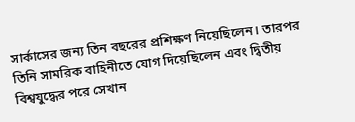সার্কাসের জন্য তিন বছরের প্রশিক্ষণ নিয়েছিলেন। তারপর তিনি সামরিক বাহিনীতে যোগ দিয়েছিলেন এবং দ্বিতীয় বিশ্বযুদ্ধের পরে সেখান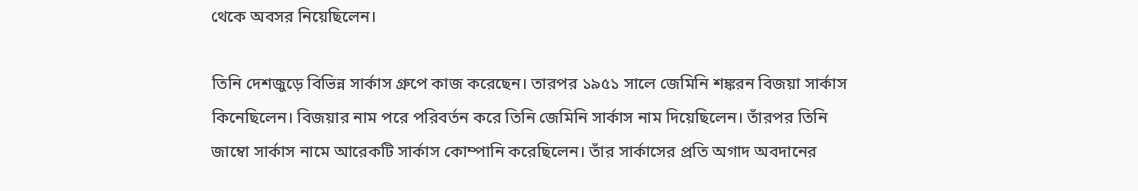থেকে অবসর নিয়েছিলেন।

তিনি দেশজুড়ে বিভিন্ন সার্কাস গ্রুপে কাজ করেছেন। তারপর ১৯৫১ সালে জেমিনি শঙ্করন বিজয়া সার্কাস কিনেছিলেন। বিজয়ার নাম পরে পরিবর্তন করে তিনি জেমিনি সার্কাস নাম দিয়েছিলেন। তাঁরপর তিনি জাম্বো সার্কাস নামে আরেকটি সার্কাস কোম্পানি করেছিলেন। তাঁর সার্কাসের প্রতি অগাদ অবদানের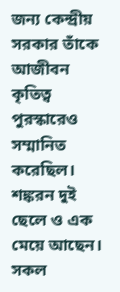জন্য কেন্দ্রীয় সরকার তাঁকে আজীবন কৃতিত্ব পুরস্কারেও সম্মানিত করেছিল। শঙ্করন দুই ছেলে ও এক মেয়ে আছেন। সকল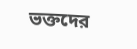ভক্তদের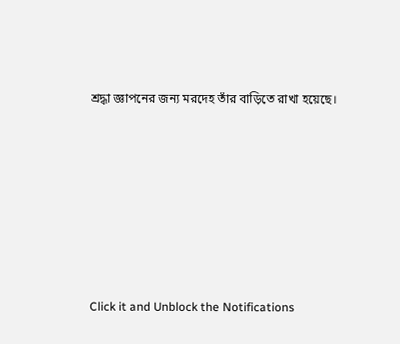শ্রদ্ধা জ্ঞাপনের জন্য মরদেহ তাঁর বাড়িতে রাখা হয়েছে।












Click it and Unblock the Notifications